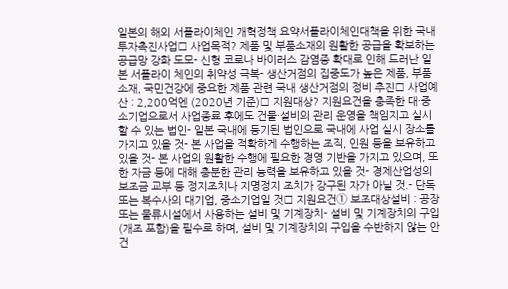일본의 해외 서플라이체인 개혁정책 요약서플라이체인대책을 위한 국내투자촉진사업□ 사업목적? 제품 및 부품소재의 원활한 공급을 확보하는 공급망 강화 도모- 신형 코로나 바이러스 감염증 확대로 인해 드러난 일본 서플라이 체인의 취약성 극복- 생산거점의 집중도가 높은 제품, 부품소재, 국민건강에 중요한 제품 관련 국내 생산거점의 정비 추진□ 사업예산 : 2,200억엔 (2020년 기준)□ 지원대상? 지원요건을 충족한 대·중소기업으로서 사업종료 후에도 건물·설비의 관리 운영을 책임지고 실시할 수 있는 법인- 일본 국내에 등기된 법인으로 국내에 사업 실시 장소를 가지고 있을 것- 본 사업을 적확하게 수행하는 조직, 인원 등을 보유하고 있을 것- 본 사업의 원활한 수행에 필요한 경영 기반을 가지고 있으며, 또한 자금 등에 대해 충분한 관리 능력을 보유하고 있을 것- 경제산업성의 보조금 교부 등 정지조치나 지명정지 조치가 강구된 자가 아닐 것.- 단독 또는 복수사의 대기업, 중소기업일 것□ 지원요건① 보조대상설비 : 공장 또는 물류시설에서 사용하는 설비 및 기계장치- 설비 및 기계장치의 구입(개조 포함)을 필수로 하며, 설비 및 기계장치의 구입을 수반하지 않는 안건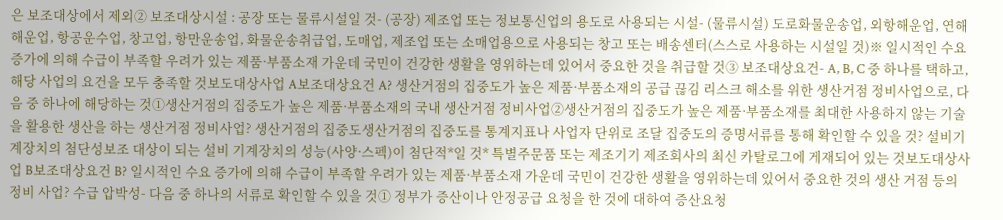은 보조대상에서 제외② 보조대상시설 : 공장 또는 물류시설일 것- (공장) 제조업 또는 정보통신업의 용도로 사용되는 시설- (물류시설) 도로화물운송업, 외항해운업, 연해해운업, 항공운수업, 창고업, 항만운송업, 화물운송취급업, 도매업, 제조업 또는 소매업용으로 사용되는 창고 또는 배송센터(스스로 사용하는 시설일 것)※ 일시적인 수요 증가에 의해 수급이 부족할 우려가 있는 제품·부품소재 가운데 국민이 건강한 생활을 영위하는데 있어서 중요한 것을 취급할 것③ 보조대상요건- A, B, C 중 하나를 택하고, 해당 사업의 요건을 모두 충족할 것보도대상사업 A보조대상요건 A? 생산거점의 집중도가 높은 제품·부품소재의 공급 끊김 리스크 해소를 위한 생산거점 정비사업으로, 다음 중 하나에 해당하는 것①생산거점의 집중도가 높은 제품·부품소재의 국내 생산거점 정비사업②생산거점의 집중도가 높은 제품·부품소재를 최대한 사용하지 않는 기술을 활용한 생산을 하는 생산거점 정비사업? 생산거점의 집중도생산거점의 집중도를 통계지표나 사업자 단위로 조달 집중도의 증명서류를 통해 확인할 수 있을 것? 설비기계장치의 첨단성보조 대상이 되는 설비 기계장치의 성능(사양·스펙)이 첨단적*일 것* 특별주문품 또는 제조기기 제조회사의 최신 카탈로그에 게재되어 있는 것보도대상사업 B보조대상요건 B? 일시적인 수요 증가에 의해 수급이 부족할 우려가 있는 제품·부품소재 가운데 국민이 건강한 생활을 영위하는데 있어서 중요한 것의 생산 거점 등의 정비 사업? 수급 압박성- 다음 중 하나의 서류로 확인할 수 있을 것① 정부가 증산이나 안정공급 요청을 한 것에 대하여 증산요청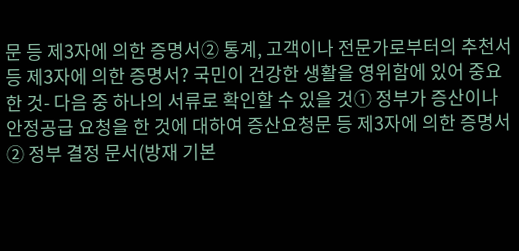문 등 제3자에 의한 증명서② 통계, 고객이나 전문가로부터의 추천서 등 제3자에 의한 증명서? 국민이 건강한 생활을 영위함에 있어 중요한 것- 다음 중 하나의 서류로 확인할 수 있을 것① 정부가 증산이나 안정공급 요청을 한 것에 대하여 증산요청문 등 제3자에 의한 증명서② 정부 결정 문서(방재 기본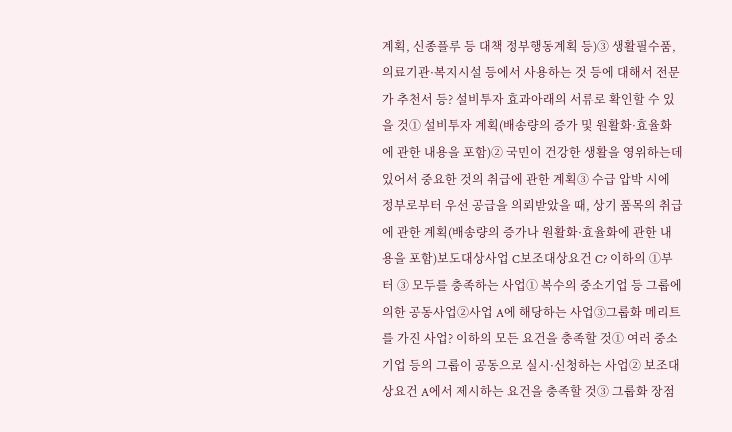계획, 신종플루 등 대책 정부행동계획 등)③ 생활필수품, 의료기관·복지시설 등에서 사용하는 것 등에 대해서 전문가 추천서 등? 설비투자 효과아래의 서류로 확인할 수 있을 것① 설비투자 계획(배송량의 증가 및 원활화·효율화에 관한 내용을 포함)② 국민이 건강한 생활을 영위하는데 있어서 중요한 것의 취급에 관한 계획③ 수급 압박 시에 정부로부터 우선 공급을 의뢰받았을 때, 상기 품목의 취급에 관한 계획(배송량의 증가나 원활화·효율화에 관한 내용을 포함)보도대상사업 C보조대상요건 C? 이하의 ①부터 ③ 모두를 충족하는 사업① 복수의 중소기업 등 그룹에 의한 공동사업②사업 A에 해당하는 사업③그룹화 메리트를 가진 사업? 이하의 모든 요건을 충족할 것① 여러 중소기업 등의 그룹이 공동으로 실시·신청하는 사업② 보조대상요건 A에서 제시하는 요건을 충족할 것③ 그룹화 장점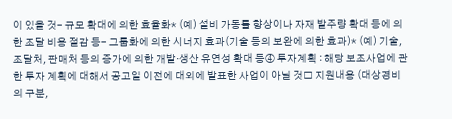이 있을 것- 규모 확대에 의한 효율화* (예) 설비 가동률 향상이나 자재 발주량 확대 등에 의한 조달 비용 절감 등- 그룹화에 의한 시너지 효과(기술 등의 보완에 의한 효과)* (예) 기술, 조달처, 판매처 등의 증가에 의한 개발·생산 유연성 확대 등④ 투자계획 : 해당 보조사업에 관한 투자 계획에 대해서 공고일 이전에 대외에 발표한 사업이 아닐 것□ 지원내용 (대상경비의 구분,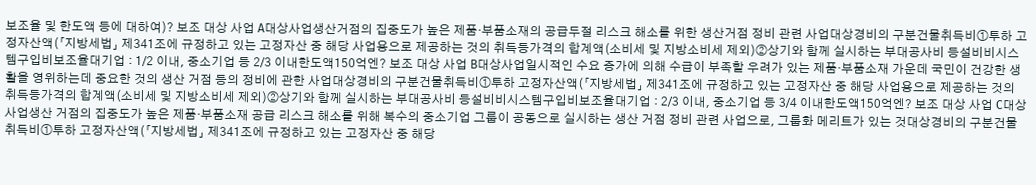보조율 및 한도액 등에 대하여)? 보조 대상 사업 A대상사업생산거점의 집중도가 높은 제품·부품소재의 공급두절 리스크 해소를 위한 생산거점 정비 관련 사업대상경비의 구분건물취득비①투하 고정자산액(「지방세법」 제341조에 규정하고 있는 고정자산 중 해당 사업용으로 제공하는 것의 취득등가격의 합계액(소비세 및 지방소비세 제외)②상기와 함께 실시하는 부대공사비 등설비비시스템구입비보조율대기업 : 1/2 이내, 중소기업 등 2/3 이내한도액150억엔? 보조 대상 사업 B대상사업일시적인 수요 증가에 의해 수급이 부족할 우려가 있는 제품·부품소재 가운데 국민이 건강한 생활을 영위하는데 중요한 것의 생산 거점 등의 정비에 관한 사업대상경비의 구분건물취득비①투하 고정자산액(「지방세법」 제341조에 규정하고 있는 고정자산 중 해당 사업용으로 제공하는 것의 취득등가격의 합계액(소비세 및 지방소비세 제외)②상기와 함께 실시하는 부대공사비 등설비비시스템구입비보조율대기업 : 2/3 이내, 중소기업 등 3/4 이내한도액150억엔? 보조 대상 사업 C대상사업생산 거점의 집중도가 높은 제품·부품소재 공급 리스크 해소를 위해 복수의 중소기업 그룹이 공동으로 실시하는 생산 거점 정비 관련 사업으로, 그룹화 메리트가 있는 것대상경비의 구분건물취득비①투하 고정자산액(「지방세법」 제341조에 규정하고 있는 고정자산 중 해당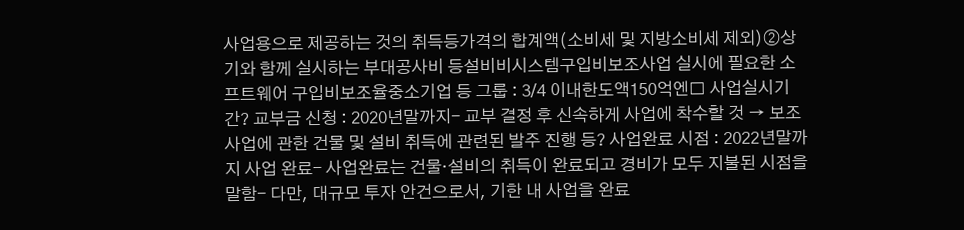사업용으로 제공하는 것의 취득등가격의 합계액(소비세 및 지방소비세 제외)②상기와 함께 실시하는 부대공사비 등설비비시스템구입비보조사업 실시에 필요한 소프트웨어 구입비보조율중소기업 등 그룹 : 3/4 이내한도액150억엔□ 사업실시기간? 교부금 신청 : 2020년말까지- 교부 결정 후 신속하게 사업에 착수할 것 → 보조사업에 관한 건물 및 설비 취득에 관련된 발주 진행 등? 사업완료 시점 : 2022년말까지 사업 완료- 사업완료는 건물·설비의 취득이 완료되고 경비가 모두 지불된 시점을 말함- 다만, 대규모 투자 안건으로서, 기한 내 사업을 완료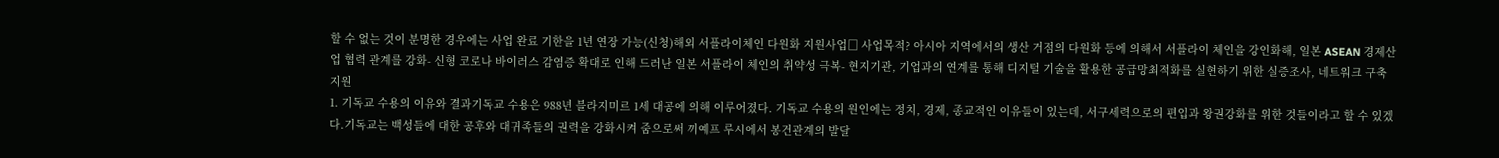할 수 없는 것이 분명한 경우에는 사업 완료 기한을 1년 연장 가능(신청)해외 서플라이체인 다원화 지원사업□ 사업목적? 아시아 지역에서의 생산 거점의 다원화 등에 의해서 서플라이 체인을 강인화해, 일본 ASEAN 경제산업 협력 관계를 강화- 신형 코로나 바이러스 감염증 확대로 인해 드러난 일본 서플라이 체인의 취약성 극복- 현지기관, 기업과의 연계를 통해 디지털 기술을 활용한 공급망최적화를 실현하기 위한 실증조사, 네트워크 구축 지원
1. 기독교 수용의 이유와 결과기독교 수용은 988년 블라지미르 1세 대공에 의해 이루어졌다. 기독교 수용의 원인에는 정치, 경제, 종교적인 이유들이 있는데, 서구세력으로의 편입과 왕권강화를 위한 것들이라고 할 수 있겠다.기독교는 백성들에 대한 공후와 대귀족들의 권력을 강화시켜 줌으로써 끼예프 루시에서 봉건관계의 발달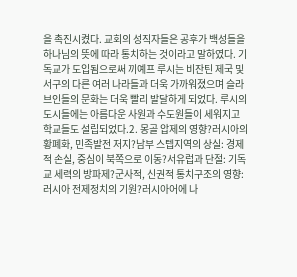을 촉진시켰다. 교회의 성직자들은 공후가 백성들을 하나님의 뜻에 따라 통치하는 것이라고 말하였다. 기독교가 도입됨으로써 끼예프 루시는 비잔틴 제국 및 서구의 다른 여러 나라들과 더욱 가까워졌으며 슬라브인들의 문화는 더욱 빨리 발달하게 되었다. 루시의 도시들에는 아름다운 사원과 수도원들이 세워지고 학교들도 설립되었다.2. 몽골 압제의 영향?러시아의 황폐화, 민족발전 저지?남부 스텝지역의 상실: 경제적 손실, 중심이 북쪽으로 이동?서유럽과 단절: 기독교 세력의 방파제?군사적, 신권적 통치구조의 영향: 러시아 전제정치의 기원?러시아어에 나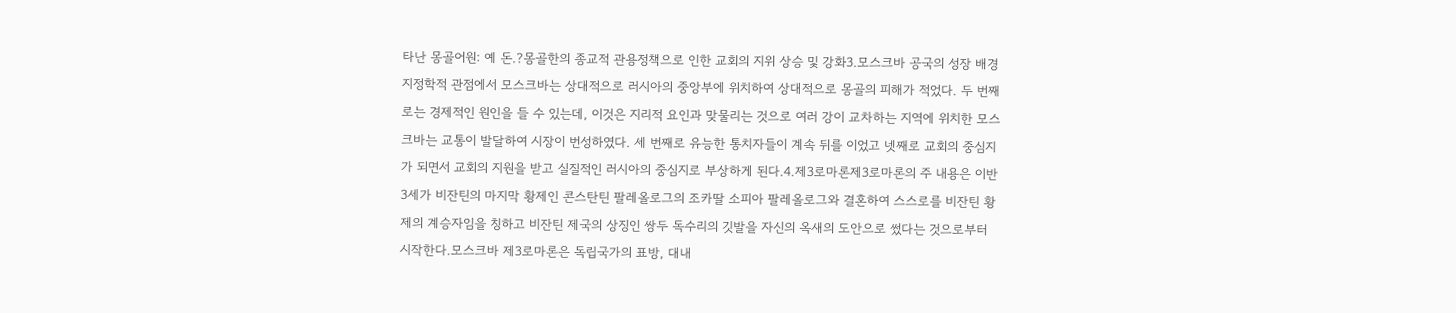타난 몽골어원: 예 돈.?몽골한의 종교적 관용정책으로 인한 교회의 지위 상승 및 강화3.모스크바 공국의 성장 배경지정학적 관점에서 모스크바는 상대적으로 러시아의 중앙부에 위치하여 상대적으로 몽골의 피해가 적었다. 두 번째로는 경제적인 원인을 들 수 있는데, 이것은 지리적 요인과 맞물리는 것으로 여러 강이 교차하는 지역에 위치한 모스크바는 교통이 발달하여 시장이 번성하였다. 세 번째로 유능한 통치자들이 계속 뒤를 이었고 넷째로 교회의 중심지가 되면서 교회의 지원을 받고 실질적인 러시아의 중심지로 부상하게 된다.4.제3로마론제3로마론의 주 내용은 이반 3세가 비잔틴의 마지막 황제인 콘스탄틴 팔레올로그의 조카딸 소피아 팔레올로그와 결혼하여 스스로를 비잔틴 황제의 계승자임을 칭하고 비잔틴 제국의 상징인 쌍두 독수리의 깃발을 자신의 옥새의 도안으로 썼다는 것으로부터 시작한다.모스크바 제3로마론은 독립국가의 표방, 대내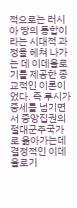적으로는 러시아 땅의 통합이라는 시대적 과정을 헤쳐 나가는 데 이데올로기를 제공한 종교적인 이론이었다. 즉 루시가 중세를 넘기면서 중앙집권의 절대군주국가로 옮아가는데 결정적인 이데올로기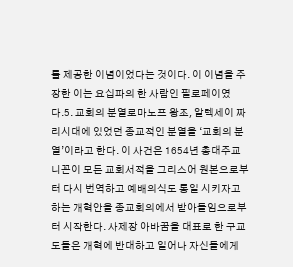를 제공한 이념이었다는 것이다. 이 이념을 주장한 이는 요십파의 한 사람인 필로페이였다.5. 교회의 분열로마노프 왕조, 알렉세이 짜리시대에 있었던 종교적인 분열을 ‘교회의 분열’이라고 한다. 이 사건은 1654년 총대주교 니꼰이 모든 교회서적을 그리스어 원본으로부터 다시 번역하고 예배의식도 통일 시키자고 하는 개혁안을 종교회의에서 받아들임으로부터 시작한다. 사제장 아바꿈을 대표로 한 구교도들은 개혁에 반대하고 일어나 자신들에게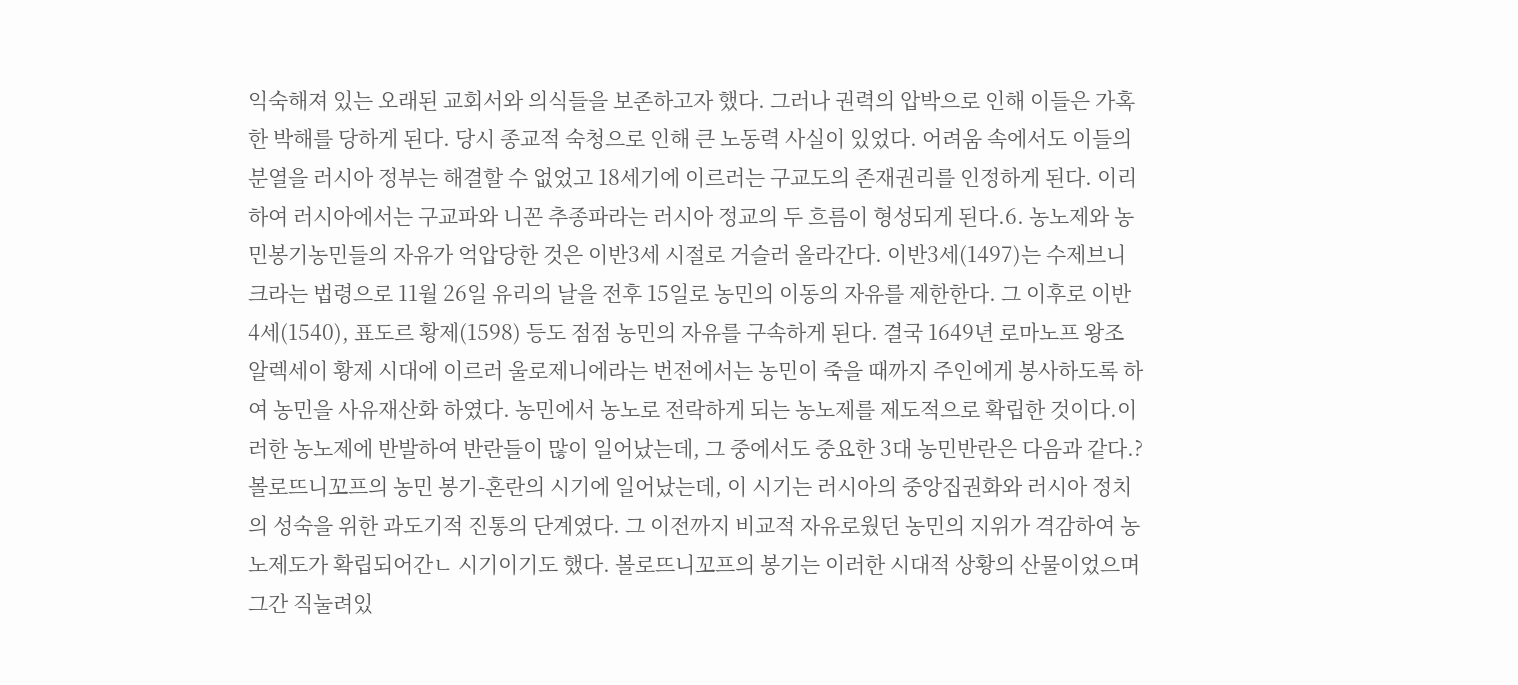익숙해져 있는 오래된 교회서와 의식들을 보존하고자 했다. 그러나 권력의 압박으로 인해 이들은 가혹한 박해를 당하게 된다. 당시 종교적 숙청으로 인해 큰 노동력 사실이 있었다. 어려움 속에서도 이들의 분열을 러시아 정부는 해결할 수 없었고 18세기에 이르러는 구교도의 존재권리를 인정하게 된다. 이리하여 러시아에서는 구교파와 니꼰 추종파라는 러시아 정교의 두 흐름이 형성되게 된다.6. 농노제와 농민봉기농민들의 자유가 억압당한 것은 이반3세 시절로 거슬러 올라간다. 이반3세(1497)는 수제브니크라는 법령으로 11월 26일 유리의 날을 전후 15일로 농민의 이동의 자유를 제한한다. 그 이후로 이반 4세(1540), 표도르 황제(1598) 등도 점점 농민의 자유를 구속하게 된다. 결국 1649년 로마노프 왕조 알렉세이 황제 시대에 이르러 울로제니에라는 번전에서는 농민이 죽을 때까지 주인에게 봉사하도록 하여 농민을 사유재산화 하였다. 농민에서 농노로 전락하게 되는 농노제를 제도적으로 확립한 것이다.이러한 농노제에 반발하여 반란들이 많이 일어났는데, 그 중에서도 중요한 3대 농민반란은 다음과 같다.?볼로뜨니꼬프의 농민 봉기-혼란의 시기에 일어났는데, 이 시기는 러시아의 중앙집권화와 러시아 정치의 성숙을 위한 과도기적 진통의 단계였다. 그 이전까지 비교적 자유로웠던 농민의 지위가 격감하여 농노제도가 확립되어간ㄴ 시기이기도 했다. 볼로뜨니꼬프의 봉기는 이러한 시대적 상황의 산물이었으며 그간 직눌려있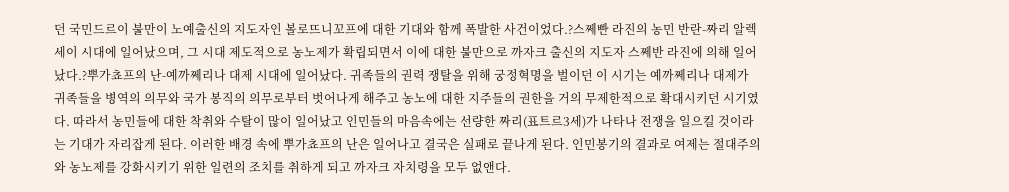던 국민드르이 불만이 노예출신의 지도자인 볼로뜨니꼬프에 대한 기대와 함께 폭발한 사건이었다.?스쩨빤 라진의 농민 반란-짜리 알렉세이 시대에 일어났으며, 그 시대 제도적으로 농노제가 확립되면서 이에 대한 불만으로 까자크 출신의 지도자 스쩨반 라진에 의해 일어났다.?뿌가쵸프의 난-예까쩨리나 대제 시대에 일어났다. 귀족들의 권력 쟁탈을 위해 궁정혁명을 벌이던 이 시기는 예까쩨리나 대제가 귀족들을 병역의 의무와 국가 봉직의 의무로부터 벗어나게 해주고 농노에 대한 지주들의 권한을 거의 무제한적으로 확대시키던 시기였다. 따라서 농민들에 대한 착취와 수탈이 많이 일어났고 인민들의 마음속에는 선량한 짜리(표트르3세)가 나타나 전쟁을 일으킬 것이라는 기대가 자리잡게 된다. 이러한 배경 속에 뿌가쵸프의 난은 일어나고 결국은 실패로 끝나게 된다. 인민봉기의 결과로 여제는 절대주의와 농노제를 강화시키기 위한 일련의 조치를 취하게 되고 까자크 자치령을 모두 없앤다.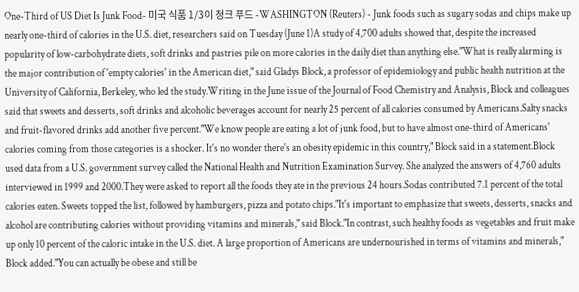One-Third of US Diet Is Junk Food- 미국 식품 1/3이 정크 푸드 -WASHINGTON (Reuters) - Junk foods such as sugary sodas and chips make up nearly one-third of calories in the U.S. diet, researchers said on Tuesday (June 1)A study of 4,700 adults showed that, despite the increased popularity of low-carbohydrate diets, soft drinks and pastries pile on more calories in the daily diet than anything else."What is really alarming is the major contribution of 'empty calories' in the American diet," said Gladys Block, a professor of epidemiology and public health nutrition at the University of California, Berkeley, who led the study.Writing in the June issue of the Journal of Food Chemistry and Analysis, Block and colleagues said that sweets and desserts, soft drinks and alcoholic beverages account for nearly 25 percent of all calories consumed by Americans.Salty snacks and fruit-flavored drinks add another five percent."We know people are eating a lot of junk food, but to have almost one-third of Americans' calories coming from those categories is a shocker. It's no wonder there's an obesity epidemic in this country," Block said in a statement.Block used data from a U.S. government survey called the National Health and Nutrition Examination Survey. She analyzed the answers of 4,760 adults interviewed in 1999 and 2000.They were asked to report all the foods they ate in the previous 24 hours.Sodas contributed 7.1 percent of the total calories eaten. Sweets topped the list, followed by hamburgers, pizza and potato chips."It's important to emphasize that sweets, desserts, snacks and alcohol are contributing calories without providing vitamins and minerals," said Block."In contrast, such healthy foods as vegetables and fruit make up only 10 percent of the caloric intake in the U.S. diet. A large proportion of Americans are undernourished in terms of vitamins and minerals," Block added."You can actually be obese and still be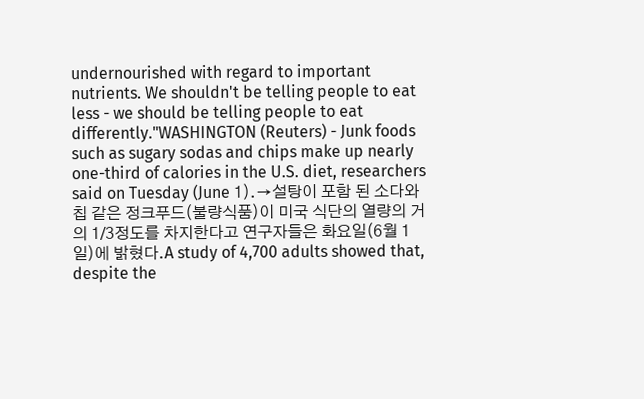undernourished with regard to important nutrients. We shouldn't be telling people to eat less - we should be telling people to eat differently."WASHINGTON (Reuters) - Junk foods such as sugary sodas and chips make up nearly one-third of calories in the U.S. diet, researchers said on Tuesday (June 1).→설탕이 포함 된 소다와 칩 같은 정크푸드(불량식품)이 미국 식단의 열량의 거의 1/3정도를 차지한다고 연구자들은 화요일(6월 1일)에 밝혔다.A study of 4,700 adults showed that, despite the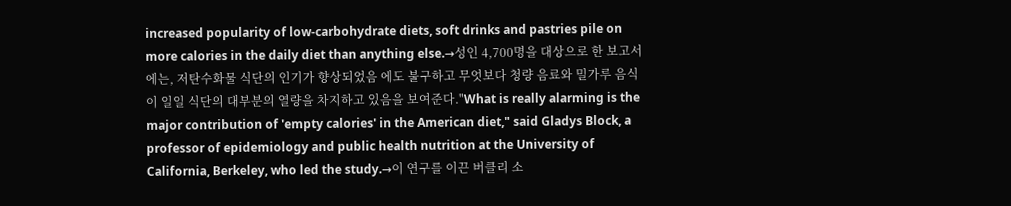increased popularity of low-carbohydrate diets, soft drinks and pastries pile on more calories in the daily diet than anything else.→성인 4,700명을 대상으로 한 보고서에는, 저탄수화물 식단의 인기가 향상되었음 에도 불구하고 무엇보다 청량 음료와 밀가루 음식이 일일 식단의 대부분의 열량을 차지하고 있음을 보여준다."What is really alarming is the major contribution of 'empty calories' in the American diet," said Gladys Block, a professor of epidemiology and public health nutrition at the University of California, Berkeley, who led the study.→이 연구를 이끈 버클리 소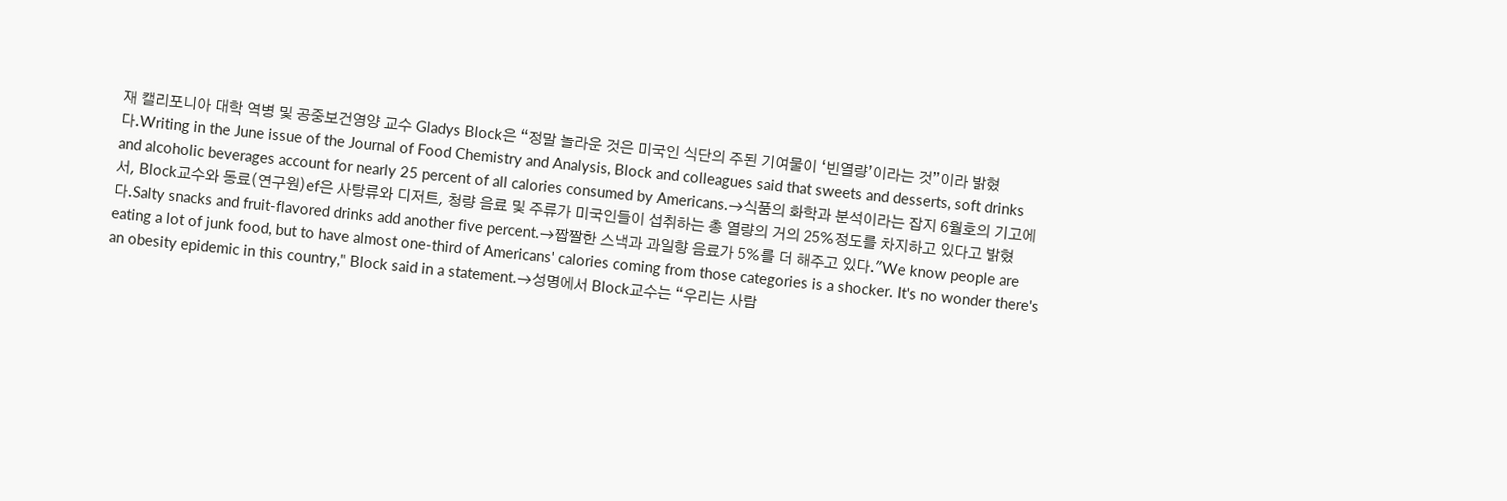재 캘리포니아 대학 역병 및 공중보건영양 교수 Gladys Block은 “정말 놀라운 것은 미국인 식단의 주된 기여물이 ‘빈열량’이라는 것”이라 밝혔다.Writing in the June issue of the Journal of Food Chemistry and Analysis, Block and colleagues said that sweets and desserts, soft drinks and alcoholic beverages account for nearly 25 percent of all calories consumed by Americans.→식품의 화학과 분석이라는 잡지 6월호의 기고에서, Block교수와 동료(연구원)ef은 사탕류와 디저트, 청량 음료 및 주류가 미국인들이 섭취하는 총 열량의 거의 25%정도를 차지하고 있다고 밝혔다.Salty snacks and fruit-flavored drinks add another five percent.→짭짤한 스낵과 과일향 음료가 5%를 더 해주고 있다."We know people are eating a lot of junk food, but to have almost one-third of Americans' calories coming from those categories is a shocker. It's no wonder there's an obesity epidemic in this country," Block said in a statement.→성명에서 Block교수는 “우리는 사람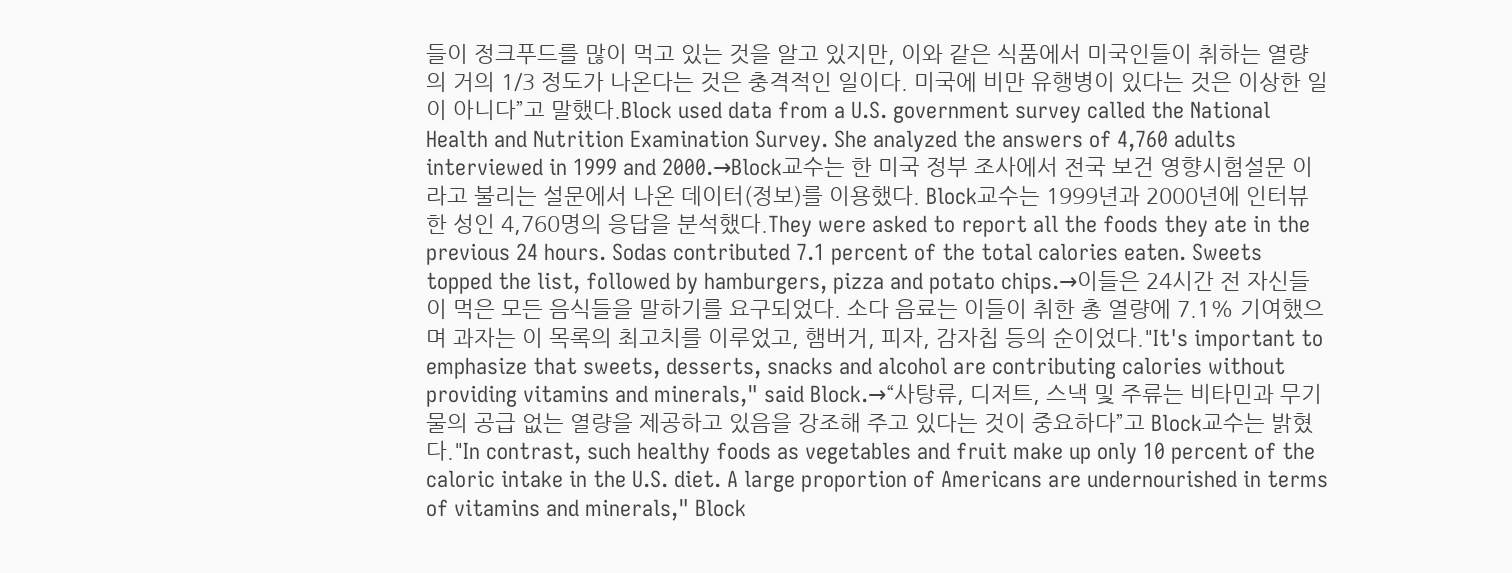들이 정크푸드를 많이 먹고 있는 것을 알고 있지만, 이와 같은 식품에서 미국인들이 취하는 열량의 거의 1/3 정도가 나온다는 것은 충격적인 일이다. 미국에 비만 유행병이 있다는 것은 이상한 일이 아니다”고 말했다.Block used data from a U.S. government survey called the National Health and Nutrition Examination Survey. She analyzed the answers of 4,760 adults interviewed in 1999 and 2000.→Block교수는 한 미국 정부 조사에서 전국 보건 영향시험설문 이라고 불리는 설문에서 나온 데이터(정보)를 이용했다. Block교수는 1999년과 2000년에 인터뷰한 성인 4,760명의 응답을 분석했다.They were asked to report all the foods they ate in the previous 24 hours. Sodas contributed 7.1 percent of the total calories eaten. Sweets topped the list, followed by hamburgers, pizza and potato chips.→이들은 24시간 전 자신들이 먹은 모든 음식들을 말하기를 요구되었다. 소다 음료는 이들이 취한 총 열량에 7.1% 기여했으며 과자는 이 목록의 최고치를 이루었고, 햄버거, 피자, 감자칩 등의 순이었다."It's important to emphasize that sweets, desserts, snacks and alcohol are contributing calories without providing vitamins and minerals," said Block.→“사탕류, 디저트, 스낵 및 주류는 비타민과 무기물의 공급 없는 열량을 제공하고 있음을 강조해 주고 있다는 것이 중요하다”고 Block교수는 밝혔다."In contrast, such healthy foods as vegetables and fruit make up only 10 percent of the caloric intake in the U.S. diet. A large proportion of Americans are undernourished in terms of vitamins and minerals," Block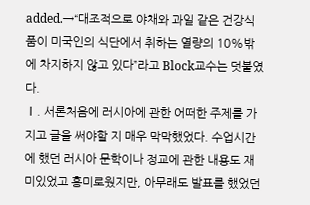added.→“대조적으로 야채와 과일 같은 건강식품이 미국인의 식단에서 취하는 열량의 10%밖에 차지하지 않고 있다”라고 Block교수는 덧붙였다.
Ⅰ. 서론처음에 러시아에 관한 어떠한 주제를 가지고 글을 써야할 지 매우 막막했었다. 수업시간에 했던 러시아 문학이나 정교에 관한 내용도 재미있었고 흥미로웠지만, 아무래도 발표를 했었던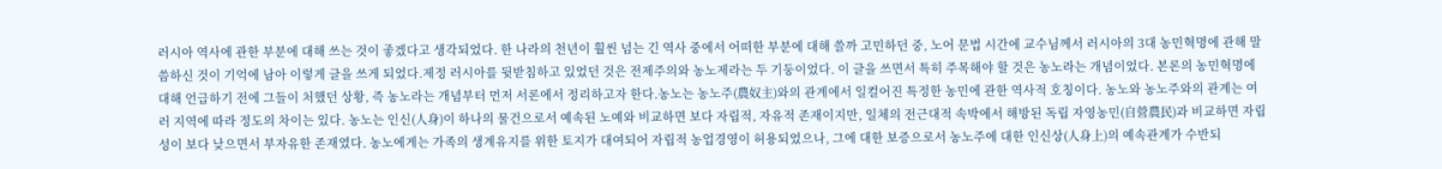러시아 역사에 관한 부분에 대해 쓰는 것이 좋겠다고 생각되었다. 한 나라의 천년이 훨씬 넘는 긴 역사 중에서 어떠한 부분에 대해 쓸까 고민하던 중, 노어 문법 시간에 교수님께서 러시아의 3대 농민혁명에 관해 말씀하신 것이 기억에 남아 이렇게 글을 쓰게 되었다.제정 러시아를 뒷받침하고 있었던 것은 전제주의와 농노제라는 두 기둥이었다. 이 글을 쓰면서 특히 주목해야 할 것은 농노라는 개념이었다. 본론의 농민혁명에 대해 언급하기 전에 그들이 처했던 상황, 즉 농노라는 개념부터 먼저 서론에서 정리하고자 한다.농노는 농노주(農奴主)와의 관계에서 일컬어진 특정한 농민에 관한 역사적 호칭이다. 농노와 농노주와의 관계는 여러 지역에 따라 정도의 차이는 있다. 농노는 인신(人身)이 하나의 물건으로서 예속된 노예와 비교하면 보다 자립적, 자유적 존재이지만, 일체의 전근대적 속박에서 해방된 독립 자영농민(自營農民)과 비교하면 자립성이 보다 낮으면서 부자유한 존재였다. 농노에게는 가족의 생계유지를 위한 토지가 대여되어 자립적 농업경영이 허용되었으나, 그에 대한 보증으로서 농노주에 대한 인신상(人身上)의 예속관계가 수반되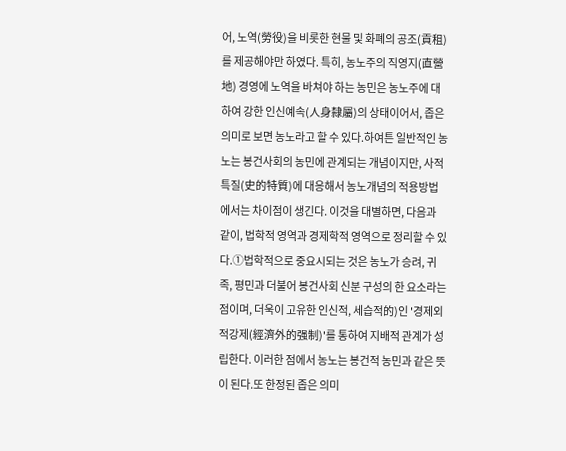어, 노역(勞役)을 비롯한 현물 및 화폐의 공조(貢租)를 제공해야만 하였다. 특히, 농노주의 직영지(直營地) 경영에 노역을 바쳐야 하는 농민은 농노주에 대하여 강한 인신예속(人身隸屬)의 상태이어서, 좁은 의미로 보면 농노라고 할 수 있다.하여튼 일반적인 농노는 봉건사회의 농민에 관계되는 개념이지만, 사적특질(史的特質)에 대응해서 농노개념의 적용방법에서는 차이점이 생긴다. 이것을 대별하면, 다음과 같이, 법학적 영역과 경제학적 영역으로 정리할 수 있다.①법학적으로 중요시되는 것은 농노가 승려, 귀족, 평민과 더불어 봉건사회 신분 구성의 한 요소라는 점이며, 더욱이 고유한 인신적, 세습적的)인 '경제외적강제(經濟外的强制)'를 통하여 지배적 관계가 성립한다. 이러한 점에서 농노는 봉건적 농민과 같은 뜻이 된다.또 한정된 좁은 의미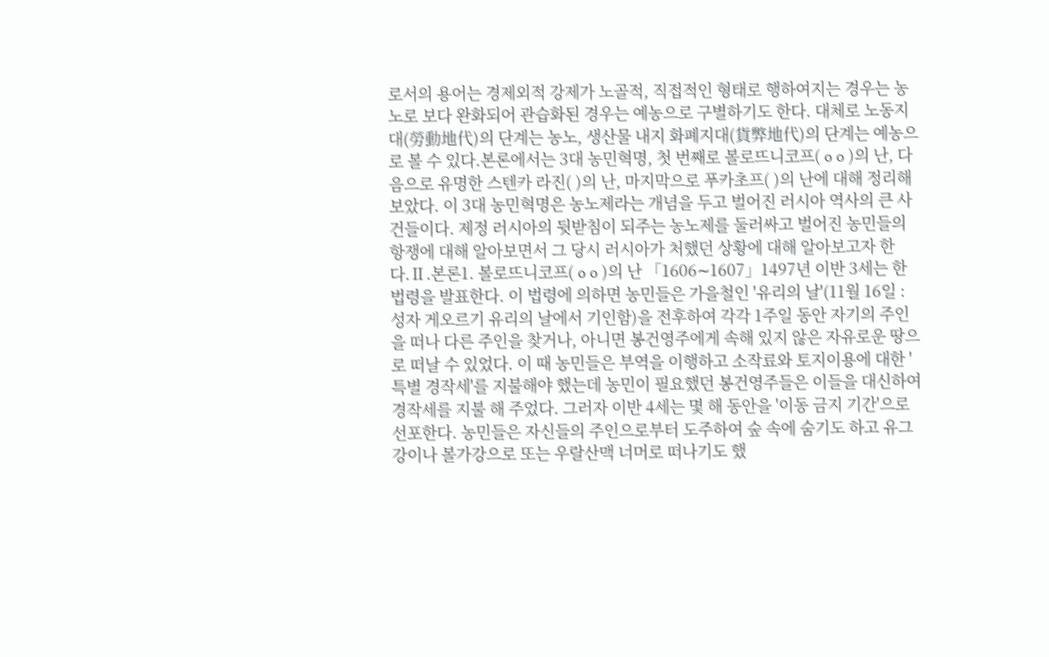로서의 용어는 경제외적 강제가 노골적, 직접적인 형태로 행하여지는 경우는 농노로 보다 완화되어 관습화된 경우는 예농으로 구별하기도 한다. 대체로 노동지대(勞動地代)의 단계는 농노, 생산물 내지 화폐지대(貨弊地代)의 단계는 예농으로 볼 수 있다.본론에서는 3대 농민혁명, 첫 번째로 볼로뜨니코프( o o )의 난, 다음으로 유명한 스텐카 라진( )의 난, 마지막으로 푸카초프( )의 난에 대해 정리해 보았다. 이 3대 농민혁명은 농노제라는 개념을 두고 벌어진 러시아 역사의 큰 사건들이다. 제정 러시아의 뒷받침이 되주는 농노제를 둘러싸고 벌어진 농민들의 항쟁에 대해 알아보면서 그 당시 러시아가 처했던 상황에 대해 알아보고자 한다.Ⅱ.본론1. 볼로뜨니코프( o o )의 난 「1606∼1607」1497년 이반 3세는 한 법령을 발표한다. 이 법령에 의하면 농민들은 가을철인 '유리의 날'(11월 16일 : 성자 게오르기 유리의 날에서 기인함)을 전후하여 각각 1주일 동안 자기의 주인을 떠나 다른 주인을 찾거나, 아니면 봉건영주에게 속해 있지 않은 자유로운 땅으로 떠날 수 있었다. 이 때 농민들은 부역을 이행하고 소작료와 토지이용에 대한 '특별 경작세'를 지불해야 했는데 농민이 필요했던 봉건영주들은 이들을 대신하여 경작세를 지불 해 주었다. 그러자 이반 4세는 몇 해 동안을 '이동 금지 기간'으로 선포한다. 농민들은 자신들의 주인으로부터 도주하여 숲 속에 숨기도 하고 유그강이나 볼가강으로 또는 우랄산맥 너머로 떠나기도 했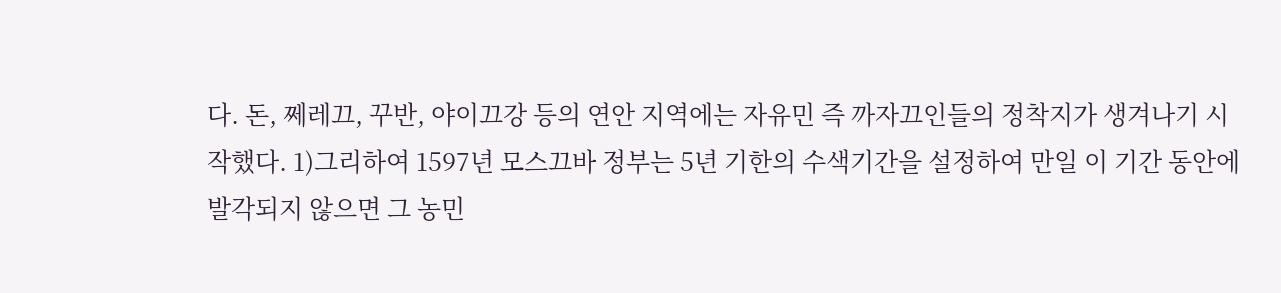다. 돈, 쩨레끄, 꾸반, 야이끄강 등의 연안 지역에는 자유민 즉 까자끄인들의 정착지가 생겨나기 시작했다. 1)그리하여 1597년 모스끄바 정부는 5년 기한의 수색기간을 설정하여 만일 이 기간 동안에 발각되지 않으면 그 농민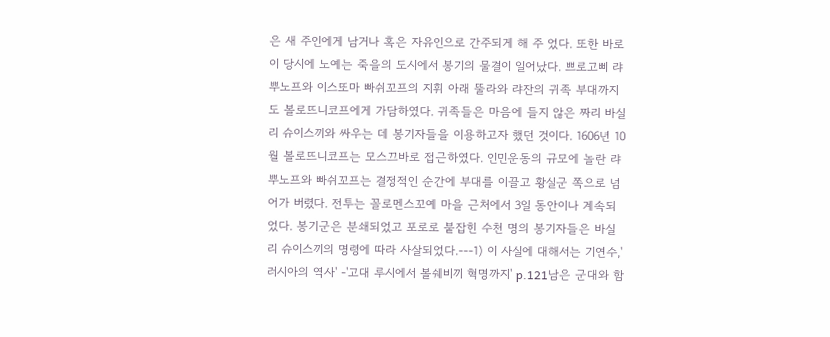은 새 주인에게 남거나 혹은 자유인으로 간주되게 해 주 었다. 또한 바로 이 당시에 노예는 죽을의 도시에서 봉기의 물결이 일어났다. 쁘로고삐 랴뿌노프와 이스또마 빠쉬꼬프의 지휘 아래 뚤라와 랴잔의 귀족 부대까지도 볼로뜨니코프에게 가담하였다. 귀족들은 마음에 들지 않은 짜리 바실리 슈이스끼와 싸우는 데 봉기자들을 이용하고자 했던 것이다. 1606년 10월 볼로뜨니코프는 모스끄바로 접근하였다. 인민운동의 규모에 놀란 랴뿌노프와 빠쉬꼬프는 결정적인 순간에 부대를 이끌고 황실군 쪽으로 넘어가 버렸다. 전투는 꼴로멘스꼬예 마을 근처에서 3일 동안이나 계속되었다. 봉기군은 분쇄되었고 포로로 붙잡힌 수천 명의 봉기자들은 바실리 슈이스끼의 명령에 따라 사살되었다.---1) 이 사실에 대해서는 기연수,'러시아의 역사' -'고대 루시에서 볼쉐비끼 혁명까지' p.121남은 군대와 함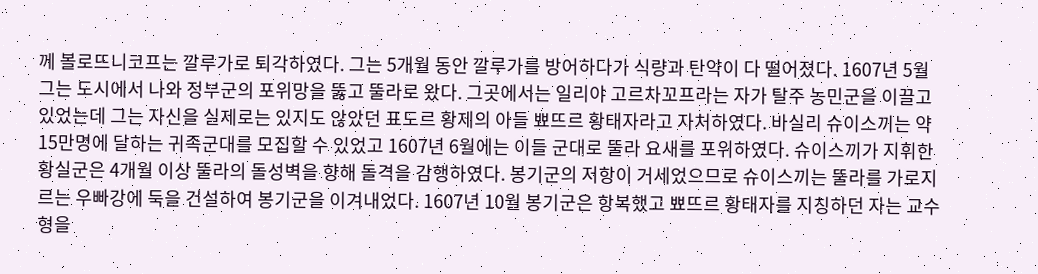께 볼로뜨니코프는 깔루가로 퇴각하였다. 그는 5개월 동안 깔루가를 방어하다가 식량과 탄약이 다 떨어졌다. 1607년 5월 그는 도시에서 나와 정부군의 포위망을 뚫고 뚤라로 왔다. 그곳에서는 일리야 고르차꼬프라는 자가 탈주 농민군을 이끌고 있었는데 그는 자신을 실제로는 있지도 않았던 표도르 황제의 아들 뾰뜨르 황태자라고 자처하였다. 바실리 슈이스끼는 약 15만명에 달하는 귀족군대를 모집할 수 있었고 1607년 6월에는 이들 군대로 뚤라 요새를 포위하였다. 슈이스끼가 지휘한 황실군은 4개월 이상 뚤라의 돌성벽을 향해 돌격을 감행하였다. 봉기군의 저항이 거세었으므로 슈이스끼는 뚤라를 가로지르는 우빠강에 둑을 건설하여 봉기군을 이겨내었다. 1607년 10월 봉기군은 항복했고 뾰뜨르 황태자를 지칭하던 자는 교수형을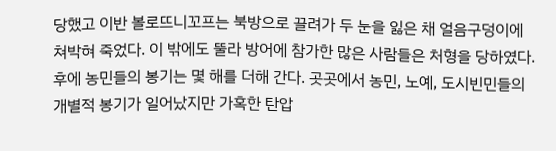당했고 이반 볼로뜨니꼬프는 북방으로 끌려가 두 눈을 잃은 채 얼음구덩이에 쳐박혀 죽었다. 이 밖에도 뚤라 방어에 참가한 많은 사람들은 처형을 당하였다.후에 농민들의 봉기는 몇 해를 더해 간다. 곳곳에서 농민, 노예, 도시빈민들의 개별적 봉기가 일어났지만 가혹한 탄압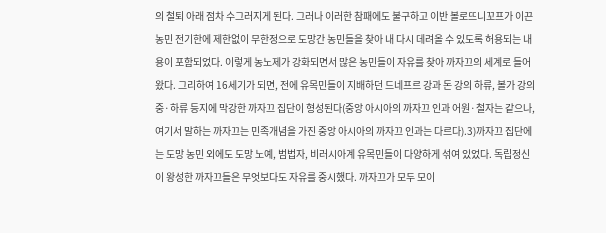의 철퇴 아래 점차 수그러지게 된다. 그러나 이러한 참패에도 불구하고 이반 볼로뜨니꼬프가 이끈 농민 전기한에 제한없이 무한정으로 도망간 농민들을 찾아 내 다시 데려올 수 있도록 허용되는 내용이 포함되었다. 이렇게 농노제가 강화되면서 많은 농민들이 자유를 찾아 까자끄의 세계로 들어왔다. 그리하여 16세기가 되면, 전에 유목민들이 지배하던 드네프르 강과 돈 강의 하류, 볼가 강의 중·하류 등지에 막강한 까자끄 집단이 형성된다(중앙 아시아의 까자끄 인과 어원·철자는 같으나, 여기서 말하는 까자끄는 민족개념을 가진 중앙 아시아의 까자끄 인과는 다르다).3)까자끄 집단에는 도망 농민 외에도 도망 노예, 범법자, 비러시아계 유목민들이 다양하게 섞여 있었다. 독립정신이 왕성한 까자끄들은 무엇보다도 자유를 중시했다. 까자끄가 모두 모이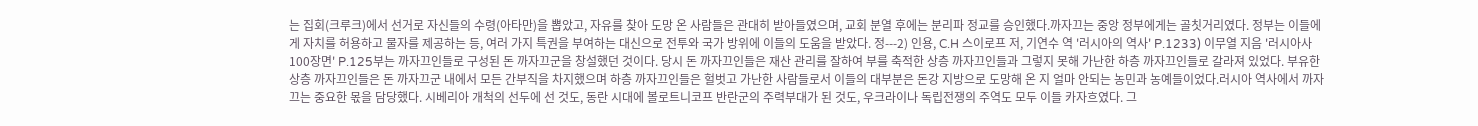는 집회(크루크)에서 선거로 자신들의 수령(아타만)을 뽑았고, 자유를 찾아 도망 온 사람들은 관대히 받아들였으며, 교회 분열 후에는 분리파 정교를 승인했다.까자끄는 중앙 정부에게는 골칫거리였다. 정부는 이들에게 자치를 허용하고 물자를 제공하는 등, 여러 가지 특권을 부여하는 대신으로 전투와 국가 방위에 이들의 도움을 받았다. 정---2) 인용, C.H 스이로프 저, 기연수 역 '러시아의 역사' P.1233) 이무열 지음 '러시아사 100장면' P.125부는 까자끄인들로 구성된 돈 까자끄군을 창설했던 것이다. 당시 돈 까자끄인들은 재산 관리를 잘하여 부를 축적한 상층 까자끄인들과 그렇지 못해 가난한 하층 까자끄인들로 갈라져 있었다. 부유한 상층 까자끄인들은 돈 까자끄군 내에서 모든 간부직을 차지했으며 하층 까자끄인들은 헐벗고 가난한 사람들로서 이들의 대부분은 돈강 지방으로 도망해 온 지 얼마 안되는 농민과 농예들이었다.러시아 역사에서 까자끄는 중요한 몫을 담당했다. 시베리아 개척의 선두에 선 것도, 동란 시대에 볼로트니코프 반란군의 주력부대가 된 것도, 우크라이나 독립전쟁의 주역도 모두 이들 카자흐였다. 그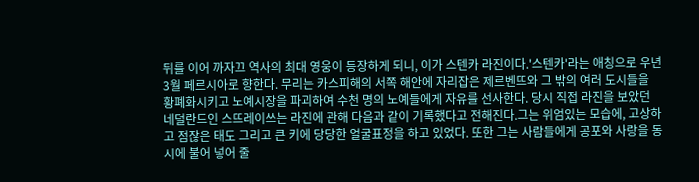뒤를 이어 까자끄 역사의 최대 영웅이 등장하게 되니, 이가 스텐카 라진이다.'스텐카'라는 애칭으로 우년 3월 페르시아로 향한다. 무리는 카스피해의 서쪽 해안에 자리잡은 제르벤뜨와 그 밖의 여러 도시들을 황폐화시키고 노예시장을 파괴하여 수천 명의 노예들에게 자유를 선사한다. 당시 직접 라진을 보았던 네덜란드인 스뜨레이쓰는 라진에 관해 다음과 같이 기록했다고 전해진다.그는 위엄있는 모습에, 고상하고 점잖은 태도 그리고 큰 키에 당당한 얼굴표정을 하고 있었다. 또한 그는 사람들에게 공포와 사랑을 동시에 불어 넣어 줄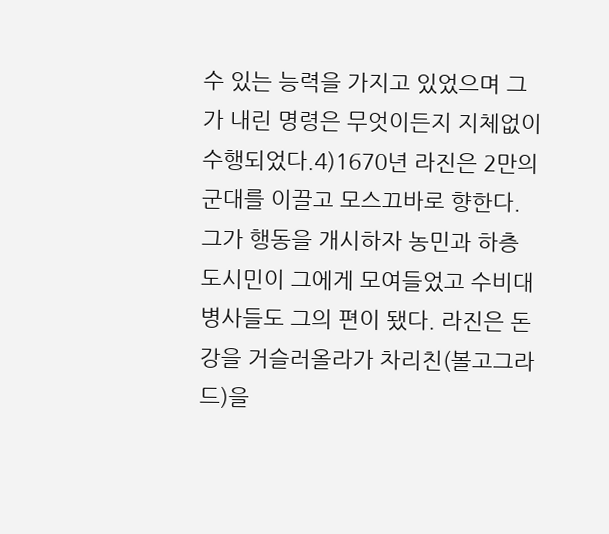수 있는 능력을 가지고 있었으며 그가 내린 명령은 무엇이든지 지체없이 수행되었다.4)1670년 라진은 2만의 군대를 이끌고 모스끄바로 향한다. 그가 행동을 개시하자 농민과 하층 도시민이 그에게 모여들었고 수비대 병사들도 그의 편이 됐다. 라진은 돈 강을 거슬러올라가 차리친(볼고그라드)을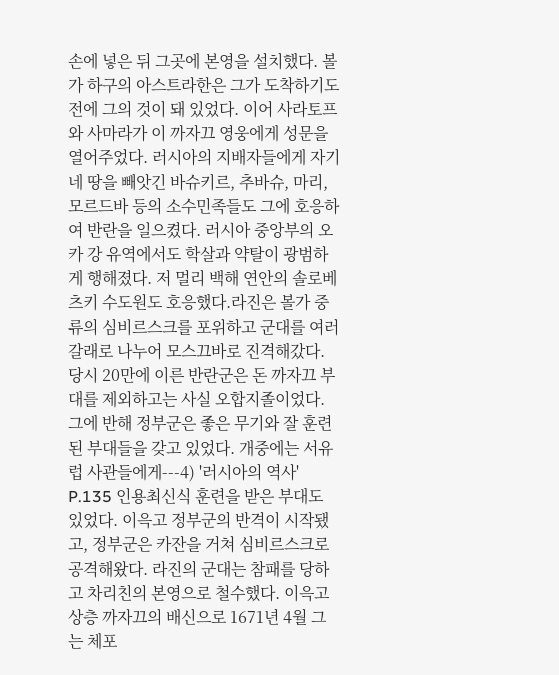손에 넣은 뒤 그곳에 본영을 설치했다. 볼가 하구의 아스트라한은 그가 도착하기도 전에 그의 것이 돼 있었다. 이어 사라토프와 사마라가 이 까자끄 영웅에게 성문을 열어주었다. 러시아의 지배자들에게 자기네 땅을 빼앗긴 바슈키르, 추바슈, 마리, 모르드바 등의 소수민족들도 그에 호응하여 반란을 일으켰다. 러시아 중앙부의 오카 강 유역에서도 학살과 약탈이 광범하게 행해졌다. 저 멀리 백해 연안의 솔로베츠키 수도원도 호응했다.라진은 볼가 중류의 심비르스크를 포위하고 군대를 여러 갈래로 나누어 모스끄바로 진격해갔다. 당시 20만에 이른 반란군은 돈 까자끄 부대를 제외하고는 사실 오합지졸이었다. 그에 반해 정부군은 좋은 무기와 잘 훈련된 부대들을 갖고 있었다. 개중에는 서유럽 사관들에게---4) '러시아의 역사' P.135 인용최신식 훈련을 받은 부대도 있었다. 이윽고 정부군의 반격이 시작됐고, 정부군은 카잔을 거쳐 심비르스크로 공격해왔다. 라진의 군대는 참패를 당하고 차리친의 본영으로 철수했다. 이윽고 상층 까자끄의 배신으로 1671년 4월 그는 체포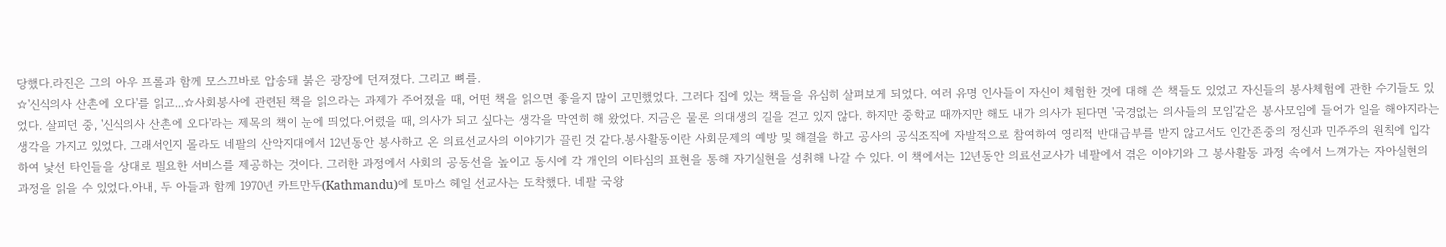당했다.라진은 그의 아우 프롤과 함께 모스끄바로 압송돼 붉은 광장에 던져졌다. 그리고 뼈를.
☆'신식의사 산촌에 오다'를 읽고...☆사회봉사에 관련된 책을 읽으라는 과제가 주어졌을 때, 어떤 책을 읽으면 좋을지 많이 고민했었다. 그러다 집에 있는 책들을 유심히 살펴보게 되었다. 여러 유명 인사들이 자신이 체험한 것에 대해 쓴 책들도 있었고 자신들의 봉사체험에 관한 수기들도 있었다. 살피던 중, '신식의사 산촌에 오다'라는 제목의 책이 눈에 띄었다.어렸을 때, 의사가 되고 싶다는 생각을 막연히 해 왔었다. 지금은 물론 의대생의 길을 걷고 있지 않다. 하지만 중학교 때까지만 해도 내가 의사가 된다면 '국경없는 의사들의 모임'같은 봉사모임에 들어가 일을 해야지라는 생각을 가지고 있었다. 그래서인지 몰라도 네팔의 산악지대에서 12년동안 봉사하고 온 의료선교사의 이야기가 끌린 것 같다.봉사활동이란 사회문제의 예방 및 해결을 하고 공사의 공식조직에 자발적으로 참여하여 영리적 반대급부를 받지 않고서도 인간존중의 정신과 민주주의 원칙에 입각하여 낯선 타인들을 상대로 필요한 서비스를 제공하는 것이다. 그러한 과정에서 사회의 공동선을 높이고 동시에 각 개인의 이타심의 표현을 통해 자기실현을 성취해 나갈 수 있다. 이 책에서는 12년동안 의료선교사가 네팔에서 겪은 이야기와 그 봉사활동 과정 속에서 느껴가는 자아실현의 과정을 읽을 수 있었다.아내, 두 아들과 함께 1970년 카트만두(Kathmandu)에 토마스 헤일 선교사는 도착했다. 네팔 국왕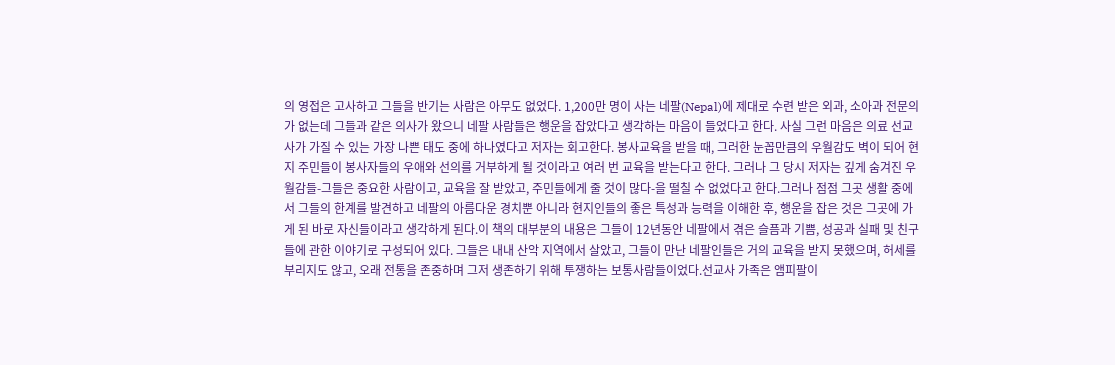의 영접은 고사하고 그들을 반기는 사람은 아무도 없었다. 1,200만 명이 사는 네팔(Nepal)에 제대로 수련 받은 외과, 소아과 전문의가 없는데 그들과 같은 의사가 왔으니 네팔 사람들은 행운을 잡았다고 생각하는 마음이 들었다고 한다. 사실 그런 마음은 의료 선교사가 가질 수 있는 가장 나쁜 태도 중에 하나였다고 저자는 회고한다. 봉사교육을 받을 때, 그러한 눈꼽만큼의 우월감도 벽이 되어 현지 주민들이 봉사자들의 우애와 선의를 거부하게 될 것이라고 여러 번 교육을 받는다고 한다. 그러나 그 당시 저자는 깊게 숨겨진 우월감들-그들은 중요한 사람이고, 교육을 잘 받았고, 주민들에게 줄 것이 많다-을 떨칠 수 없었다고 한다.그러나 점점 그곳 생활 중에서 그들의 한계를 발견하고 네팔의 아름다운 경치뿐 아니라 현지인들의 좋은 특성과 능력을 이해한 후, 행운을 잡은 것은 그곳에 가게 된 바로 자신들이라고 생각하게 된다.이 책의 대부분의 내용은 그들이 12년동안 네팔에서 겪은 슬픔과 기쁨, 성공과 실패 및 친구들에 관한 이야기로 구성되어 있다. 그들은 내내 산악 지역에서 살았고, 그들이 만난 네팔인들은 거의 교육을 받지 못했으며, 허세를 부리지도 않고, 오래 전통을 존중하며 그저 생존하기 위해 투쟁하는 보통사람들이었다.선교사 가족은 앰피팔이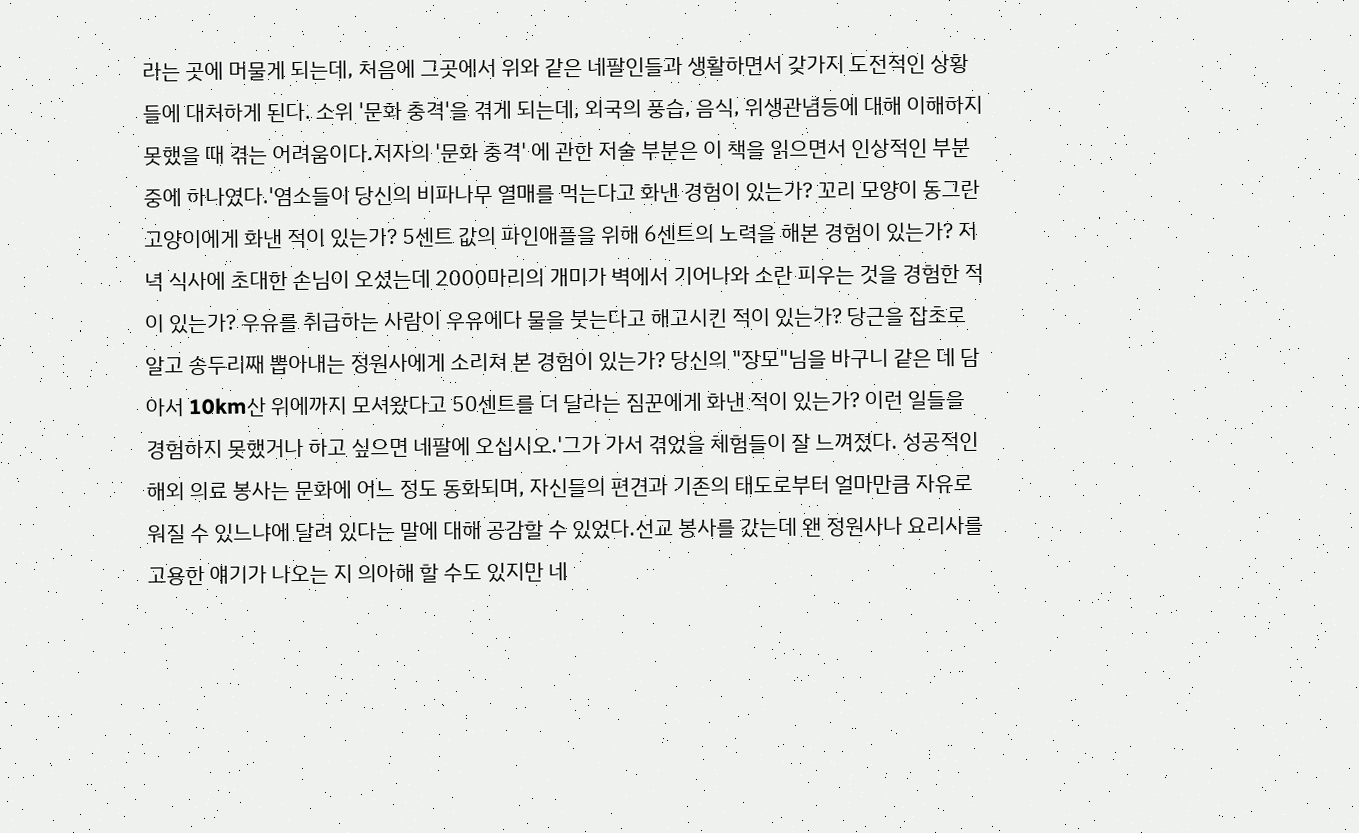라는 곳에 머물게 되는데, 처음에 그곳에서 위와 같은 네팔인들과 생활하면서 갖가지 도전적인 상황들에 대처하게 된다. 소위 '문화 충격'을 겪게 되는데, 외국의 풍습, 음식, 위생관념등에 대해 이해하지 못했을 때 겪는 어려움이다.저자의 '문화 충격' 에 관한 저술 부분은 이 책을 읽으면서 인상적인 부분 중에 하나였다.'염소들이 당신의 비파나무 열매를 먹는다고 화낸 경험이 있는가? 꼬리 모양이 동그란 고양이에게 화낸 적이 있는가? 5센트 값의 파인애플을 위해 6센트의 노력을 해본 경험이 있는가? 저녁 식사에 초대한 손님이 오셨는데 2000마리의 개미가 벽에서 기어나와 소란 피우는 것을 경험한 적이 있는가? 우유를 취급하는 사람이 우유에다 물을 붓는다고 해고시킨 적이 있는가? 당근을 잡초로 알고 송두리째 뽑아내는 정원사에게 소리쳐 본 경험이 있는가? 당신의 "장모"님을 바구니 같은 데 담아서 10km산 위에까지 모셔왔다고 50센트를 더 달라는 짐꾼에게 화낸 적이 있는가? 이런 일들을 경험하지 못했거나 하고 싶으면 네팔에 오십시오.'그가 가서 겪었을 체험들이 잘 느껴졌다. 성공적인 해외 의료 봉사는 문화에 어느 정도 동화되며, 자신들의 편견과 기존의 태도로부터 얼마만큼 자유로워질 수 있느냐에 달려 있다는 말에 대해 공감할 수 있었다.선교 봉사를 갔는데 왠 정원사나 요리사를 고용한 얘기가 나오는 지 의아해 할 수도 있지만 네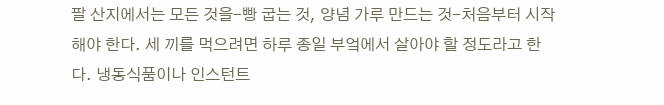팔 산지에서는 모든 것을-빵 굽는 것, 양념 가루 만드는 것-처음부터 시작해야 한다. 세 끼를 먹으려면 하루 종일 부엌에서 살아야 할 정도라고 한다. 냉동식품이나 인스턴트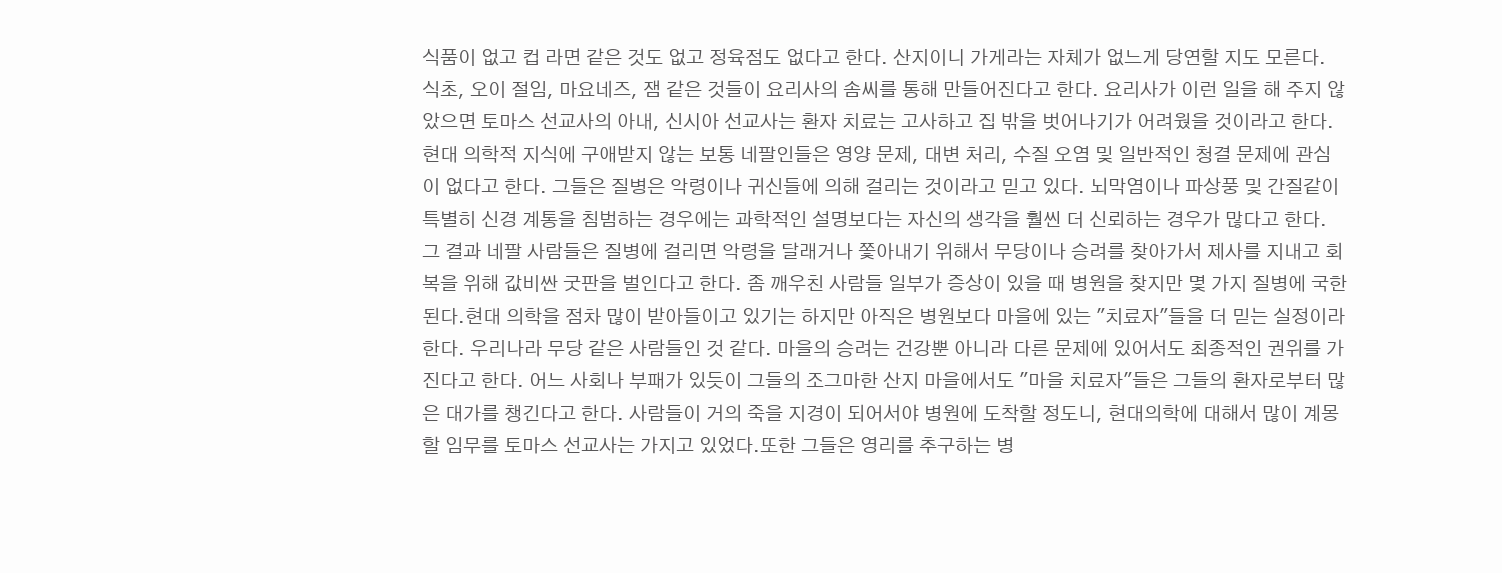식품이 없고 컵 라면 같은 것도 없고 정육점도 없다고 한다. 산지이니 가게라는 자체가 없느게 당연할 지도 모른다. 식초, 오이 절임, 마요네즈, 잼 같은 것들이 요리사의 솜씨를 통해 만들어진다고 한다. 요리사가 이런 일을 해 주지 않았으면 토마스 선교사의 아내, 신시아 선교사는 환자 치료는 고사하고 집 밖을 벗어나기가 어려웠을 것이라고 한다.현대 의학적 지식에 구애받지 않는 보통 네팔인들은 영양 문제, 대변 처리, 수질 오염 및 일반적인 청결 문제에 관심이 없다고 한다. 그들은 질병은 악령이나 귀신들에 의해 걸리는 것이라고 믿고 있다. 뇌막염이나 파상풍 및 간질같이 특별히 신경 계통을 침범하는 경우에는 과학적인 설명보다는 자신의 생각을 훨씬 더 신뢰하는 경우가 많다고 한다. 그 결과 네팔 사람들은 질병에 걸리면 악령을 달래거나 쫓아내기 위해서 무당이나 승려를 찾아가서 제사를 지내고 회복을 위해 값비싼 굿판을 벌인다고 한다. 좀 깨우친 사람들 일부가 증상이 있을 때 병원을 찾지만 몇 가지 질병에 국한된다.현대 의학을 점차 많이 받아들이고 있기는 하지만 아직은 병원보다 마을에 있는 "치료자"들을 더 믿는 실정이라 한다. 우리나라 무당 같은 사람들인 것 같다. 마을의 승려는 건강뿐 아니라 다른 문제에 있어서도 최종적인 권위를 가진다고 한다. 어느 사회나 부패가 있듯이 그들의 조그마한 산지 마을에서도 "마을 치료자"들은 그들의 환자로부터 많은 대가를 챙긴다고 한다. 사람들이 거의 죽을 지경이 되어서야 병원에 도착할 정도니, 현대의학에 대해서 많이 계몽할 임무를 토마스 선교사는 가지고 있었다.또한 그들은 영리를 추구하는 병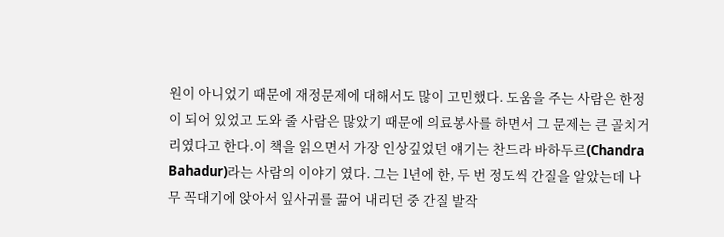원이 아니었기 때문에 재정문제에 대해서도 많이 고민했다. 도움을 주는 사람은 한정이 되어 있었고 도와 줄 사람은 많았기 때문에 의료봉사를 하면서 그 문제는 큰 골치거리였다고 한다.이 책을 읽으면서 가장 인상깊었던 얘기는 찬드라 바하두르(Chandra Bahadur)라는 사람의 이야기 였다. 그는 1년에 한, 두 번 정도씩 간질을 알았는데 나무 꼭대기에 앉아서 잎사귀를 끎어 내리던 중 간질 발작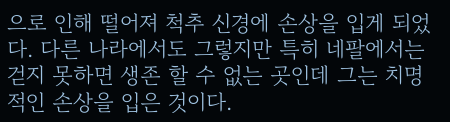으로 인해 떨어져 척추 신경에 손상을 입게 되었다. 다른 나라에서도 그렇지만 특히 네팔에서는 걷지 못하면 생존 할 수 없는 곳인데 그는 치명적인 손상을 입은 것이다.